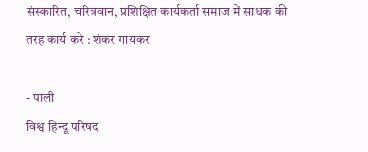संस्कारित, चरित्रवान, प्रशिक्षित कार्यकर्ता समाज में साधक की तरह कार्य करे : शंकर गायकर

- पाली
विश्व हिन्दू परिषद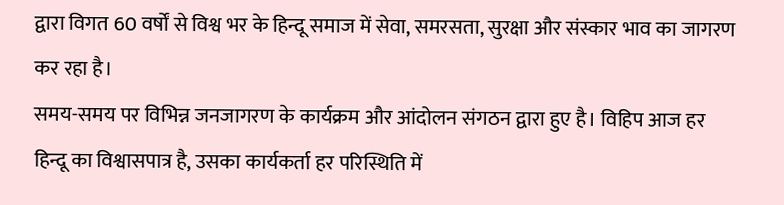द्वारा विगत 60 वर्षों से विश्व भर के हिन्दू समाज में सेवा, समरसता, सुरक्षा और संस्कार भाव का जागरण कर रहा है।
समय-समय पर विभिन्न जनजागरण के कार्यक्रम और आंदोलन संगठन द्वारा हुए है। विहिप आज हर हिन्दू का विश्वासपात्र है, उसका कार्यकर्ता हर परिस्थिति में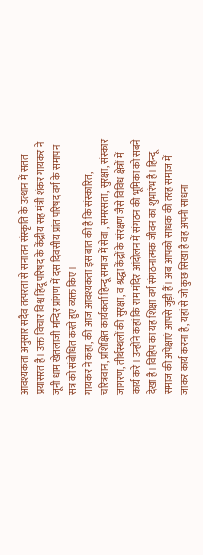आवश्यकता अनुसार सदैव तत्परता से सनातन संस्कृति के उत्थान में सतत प्रयासरत है। उक्त विचार विश्व हिंदू परिषद के केंद्रीय सह मंत्री शंकर गायकर ने जूनी धाम खेतलाजी मन्दिर प्रांगण में दस दिवसीय प्रांत परिषद वर्ग के समापन सत्र को संबोधित करते हुए व्यक्त किए।
गायकर ने कहा, की आज आवश्यकता इस बात की है कि संस्कारित, चरित्रवान, प्रशिक्षित कार्यकर्ता हिन्दू समाज में सेवा , समरसता, सुरक्षा, संस्कार जागरण, तीर्थस्थलों की सुरक्षा, व श्रद्धा केंद्रों के संरक्षण जैसे विविध क्षेत्रों में कार्य करे। उन्होंने कहां कि राम मंदिर आंदोलन में संगठन की भूमिका को सबने देखा है। विहिप का यह शिक्षा वर्ग संगठनात्मक जीवन का शुभारंभ है। हिन्दू समाज की अपेक्षाएं आपसे जुड़ी हैं। अब आपको साधक की तरह समाज में जाकर कार्य करना है, यहां से जो कुछ सिखा है वह अपनी साधना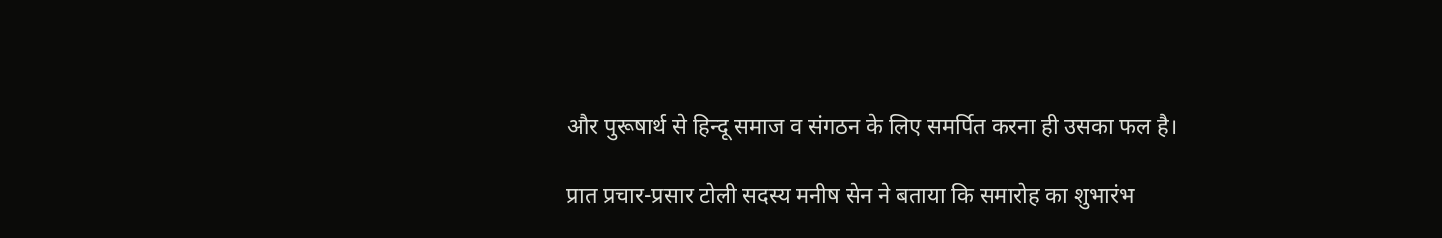और पुरूषार्थ से हिन्दू समाज व संगठन के लिए समर्पित करना ही उसका फल है।

प्रात प्रचार-प्रसार टोली सदस्य मनीष सेन ने बताया कि समारोह का शुभारंभ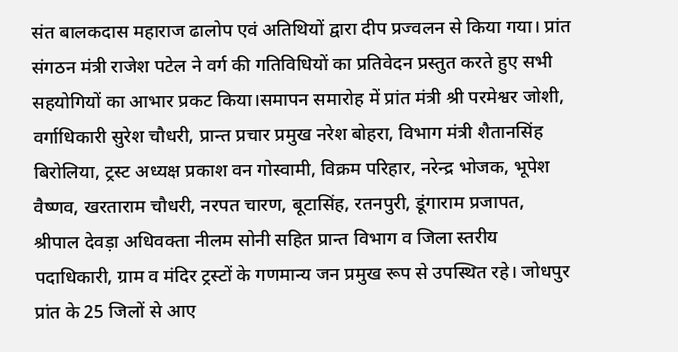संत बालकदास महाराज ढालोप एवं अतिथियों द्वारा दीप प्रज्वलन से किया गया। प्रांत संगठन मंत्री राजेश पटेल ने वर्ग की गतिविधियों का प्रतिवेदन प्रस्तुत करते हुए सभी सहयोगियों का आभार प्रकट किया।समापन समारोह में प्रांत मंत्री श्री परमेश्वर जोशी, वर्गाधिकारी सुरेश चौधरी, प्रान्त प्रचार प्रमुख नरेश बोहरा, विभाग मंत्री शैतानसिंह बिरोलिया, ट्रस्ट अध्यक्ष प्रकाश वन गोस्वामी, विक्रम परिहार, नरेन्द्र भोजक, भूपेश वैष्णव, खरताराम चौधरी, नरपत चारण, बूटासिंह, रतनपुरी, डूंगाराम प्रजापत, श्रीपाल देवड़ा अधिवक्ता नीलम सोनी सहित प्रान्त विभाग व जिला स्तरीय पदाधिकारी, ग्राम व मंदिर ट्रस्टों के गणमान्य जन प्रमुख रूप से उपस्थित रहे। जोधपुर प्रांत के 25 जिलों से आए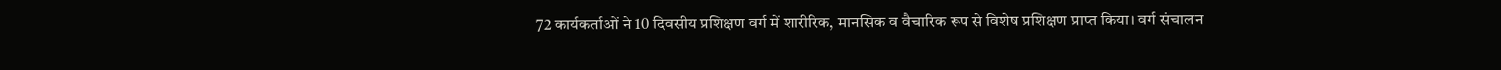72 कार्यकर्ताओं ने 10 दिवसीय प्रशिक्षण वर्ग में शारीरिक, मानसिक व वैचारिक रूप से विशेष प्रशिक्षण प्राप्त किया। वर्ग संचालन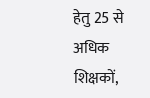हेतु 25 से अधिक शिक्षकों,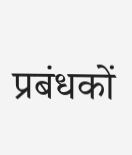प्रबंधकों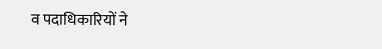व पदाधिकारियों ने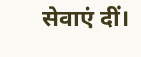सेवाएं दीं।